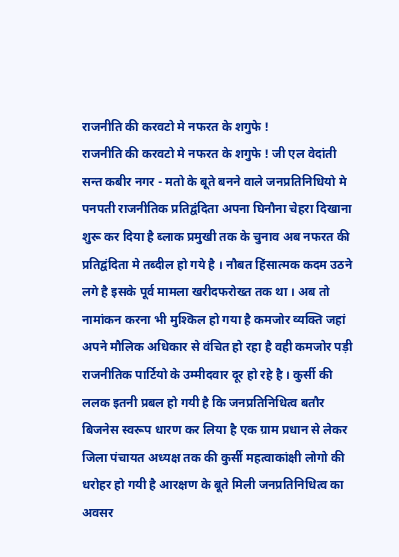राजनीति की करवटो मे नफरत के शगुफे !
राजनीति की करवटो मे नफरत के शगुफे ! जी एल वेदांती सन्त कबीर नगर - मतो के बूते बनने वाले जनप्रतिनिधियो मे पनपती राजनीतिक प्रतिद्वंदिता अपना घिनौना चेहरा दिखाना शुरू कर दिया है ब्लाक प्रमुखी तक के चुनाव अब नफरत की प्रतिद्वंदिता मे तब्दील हो गये है । नौबत हिंसात्मक कदम उठने लगे है इसके पूर्व मामला खरीदफरोख्त तक था । अब तो नामांकन करना भी मुश्किल हो गया है कमजोर व्यक्ति जहां अपने मौलिक अधिकार से वंचित हो रहा है वही कमजोर पड़ी राजनीतिक पार्टियो के उम्मीदवार दूर हो रहे है । कुर्सी की ललक इतनी प्रबल हो गयी है कि जनप्रतिनिधित्व बतौर बिजनेस स्वरूप धारण कर लिया है एक ग्राम प्रधान से लेकर जिला पंचायत अध्यक्ष तक की कुर्सी महत्वाकांक्षी लोगो की धरोहर हो गयी है आरक्षण के बूते मिली जनप्रतिनिधित्व का अवसर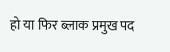हो या फिर ब्लाक प्रमुख पद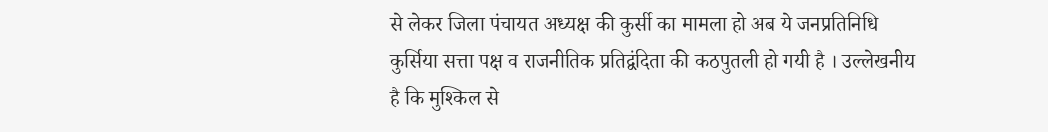से लेकर जिला पंचायत अध्यक्ष की कुर्सी का मामला हो अब ये जनप्रतिनिधि कुर्सिया सत्ता पक्ष व राजनीतिक प्रतिद्वंदिता की कठपुतली हो गयी है । उल्लेखनीय है कि मुश्किल से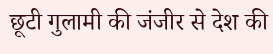छूटी गुलामी की जंजीर से देश की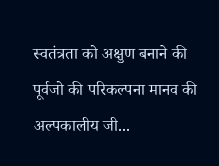स्वतंत्रता को अक्षुण बनाने की पूर्वजो की परिकल्पना मानव की अल्पकालीय जी...